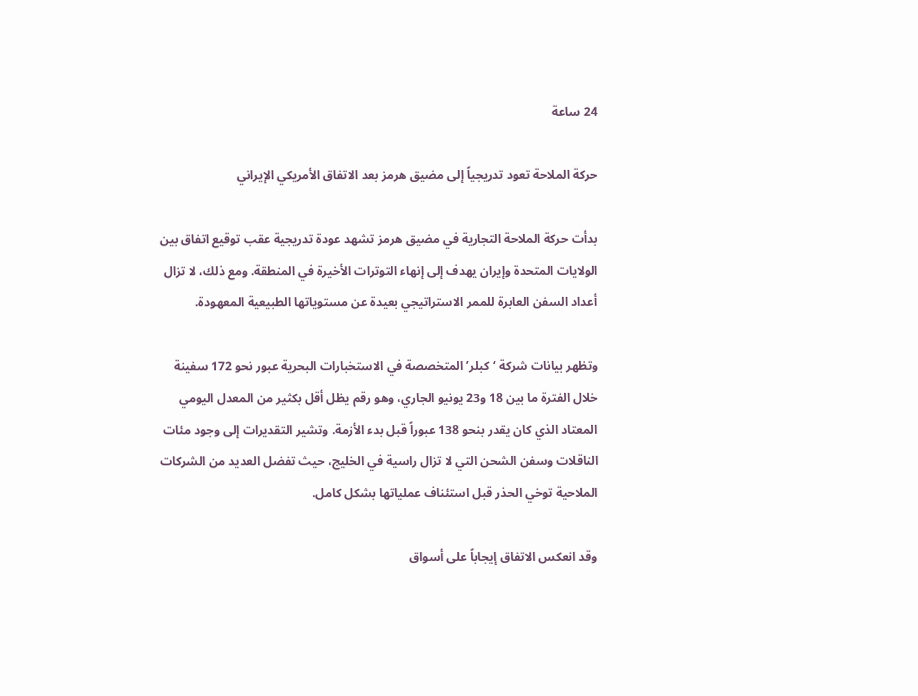24 ساعة

حركة الملاحة تعود تدريجياً إلى مضيق هرمز بعد الاتفاق الأمريكي الإيراني

بدأت حركة الملاحة التجارية في مضيق هرمز تشهد عودة تدريجية عقب توقيع اتفاق بين الولايات المتحدة وإيران يهدف إلى إنهاء التوترات الأخيرة في المنطقة. ومع ذلك، لا تزال أعداد السفن العابرة للممر الاستراتيجي بعيدة عن مستوياتها الطبيعية المعهودة.

وتظهر بيانات شركة ‘كبلر’ المتخصصة في الاستخبارات البحرية عبور نحو 172 سفينة خلال الفترة ما بين 18 و23 يونيو الجاري، وهو رقم يظل أقل بكثير من المعدل اليومي المعتاد الذي كان يقدر بنحو 138 عبوراً قبل بدء الأزمة. وتشير التقديرات إلى وجود مئات الناقلات وسفن الشحن التي لا تزال راسية في الخليج، حيث تفضل العديد من الشركات الملاحية توخي الحذر قبل استئناف عملياتها بشكل كامل.

وقد انعكس الاتفاق إيجاباً على أسواق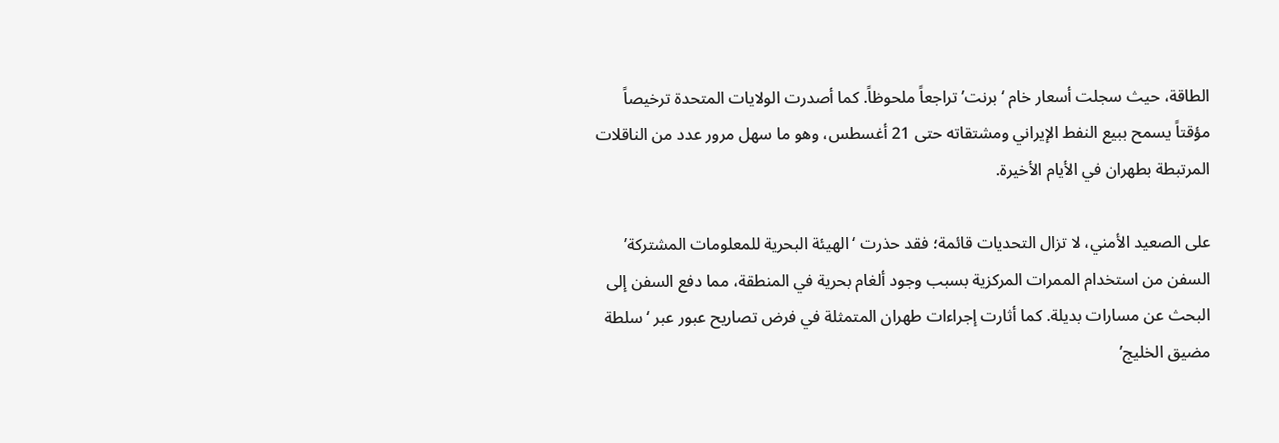الطاقة، حيث سجلت أسعار خام ‘برنت’ تراجعاً ملحوظاً. كما أصدرت الولايات المتحدة ترخيصاً مؤقتاً يسمح ببيع النفط الإيراني ومشتقاته حتى 21 أغسطس، وهو ما سهل مرور عدد من الناقلات المرتبطة بطهران في الأيام الأخيرة.

على الصعيد الأمني، لا تزال التحديات قائمة؛ فقد حذرت ‘الهيئة البحرية للمعلومات المشتركة’ السفن من استخدام الممرات المركزية بسبب وجود ألغام بحرية في المنطقة، مما دفع السفن إلى البحث عن مسارات بديلة. كما أثارت إجراءات طهران المتمثلة في فرض تصاريح عبور عبر ‘سلطة مضيق الخليج’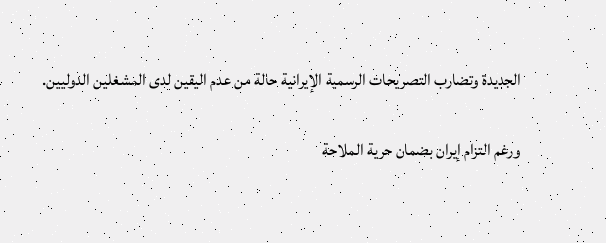الجديدة وتضارب التصريحات الرسمية الإيرانية حالة من عدم اليقين لدى المشغلين الدوليين.

ورغم التزام إيران بضمان حرية الملاحة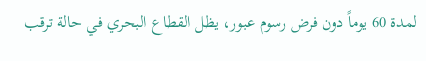لمدة 60 يوماً دون فرض رسوم عبور، يظل القطاع البحري في حالة ترقب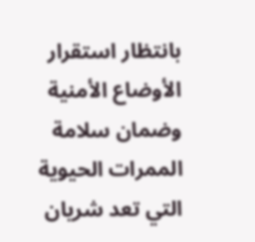بانتظار استقرار الأوضاع الأمنية وضمان سلامة الممرات الحيوية التي تعد شريان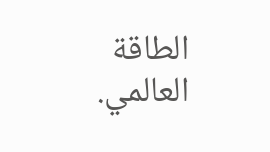الطاقة العالمي.